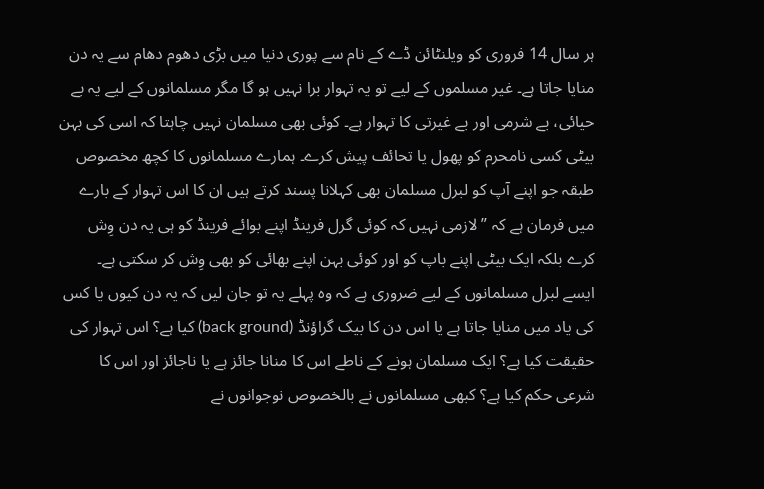ہر سال 14 فروری کو ویلنٹائن ڈے کے نام سے پوری دنیا میں بڑی دھوم دھام سے یہ دن منایا جاتا ہے۔ غیر مسلموں کے لیے تو یہ تہوار برا نہیں ہو گا مگر مسلمانوں کے لیے یہ بے حیائی، بے شرمی اور بے غیرتی کا تہوار ہے۔ کوئی بھی مسلمان نہیں چاہتا کہ اسی کی بہن بیٹی کسی نامحرم کو پھول یا تحائف پیش کرے۔ ہمارے مسلمانوں کا کچھ مخصوص طبقہ جو اپنے آپ کو لبرل مسلمان بھی کہلانا پسند کرتے ہیں ان کا اس تہوار کے بارے میں فرمان ہے کہ ” لازمی نہیں کہ کوئی گرل فرینڈ اپنے بوائے فرینڈ کو ہی یہ دن وِش کرے بلکہ ایک بیٹی اپنے باپ کو اور کوئی بہن اپنے بھائی کو بھی وِش کر سکتی ہے۔
ایسے لبرل مسلمانوں کے لیے ضروری ہے کہ وہ پہلے یہ تو جان لیں کہ یہ دن کیوں یا کس کی یاد میں منایا جاتا ہے یا اس دن کا بیک گراؤنڈ (back ground) کیا ہے؟ اس تہوار کی حقیقت کیا ہے؟ ایک مسلمان ہونے کے ناطے اس کا منانا جائز ہے یا ناجائز اور اس کا شرعی حکم کیا ہے؟ کبھی مسلمانوں نے بالخصوص نوجوانوں نے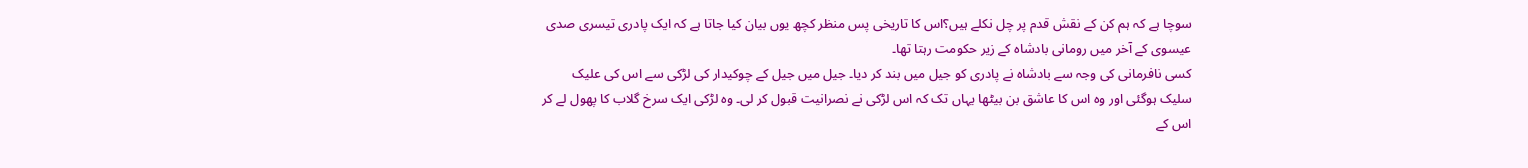سوچا ہے کہ ہم کن کے نقش قدم پر چل نکلے ہیں؟اس کا تاریخی پس منظر کچھ یوں بیان کیا جاتا ہے کہ ایک پادری تیسری صدی عیسوی کے آخر میں رومانی بادشاہ کے زیر حکومت رہتا تھا۔
کسی نافرمانی کی وجہ سے بادشاہ نے پادری کو جیل میں بند کر دیا۔ جیل میں جیل کے چوکیدار کی لڑکی سے اس کی علیک سلیک ہوگئی اور وہ اس کا عاشق بن بیٹھا یہاں تک کہ اس لڑکی نے نصرانیت قبول کر لی۔ وہ لڑکی ایک سرخ گلاب کا پھول لے کر اس کے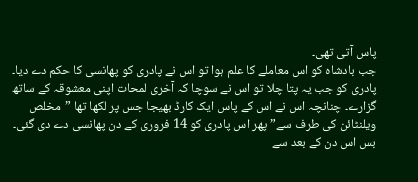پاس آتی تھی۔
جب بادشاہ کو اس معاملے کا علم ہوا تو اس نے پادری کو پھانسی کا حکم دے دیا۔ پادری کو جب یہ پتا چلا تو اس نے سوچا کہ آخری لمحات اپنی معشوقہ کے ساتھ گزارے۔ چنانچہ اس نے اس کے پاس ایک کارڈ بھیجا جس پر لکھا تھا ”مخلص ویلنٹائن کی طرف سے” پھر اس پادری کو 14 فروری کے دن پھانسی دے دی گئی۔
بس اس دن کے بعد سے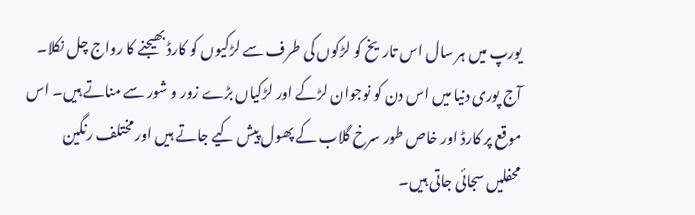یورپ میں ہر سال اس تاریخ کو لڑکوں کی طرف سے لڑکیوں کو کارڈ بھیجنے کا رواج چل نکلا۔ آج پوری دنیا میں اس دن کو نوجوان لڑکے اور لڑکیاں بڑے زور و شور سے مناتے ہیں۔ اس موقع پر کارڈ اور خاص طور سرخ گلاب کے پھول پیش کیے جاتے ہیں اور مختلف رنگین محفلیں سجائی جاتی ہیں۔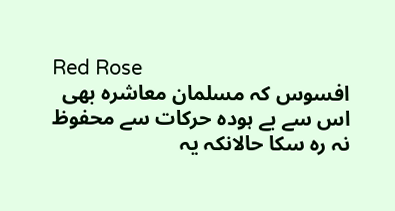Red Rose
افسوس کہ مسلمان معاشرہ بھی اس سے بے ہودہ حرکات سے محفوظ نہ رہ سکا حالانکہ یہ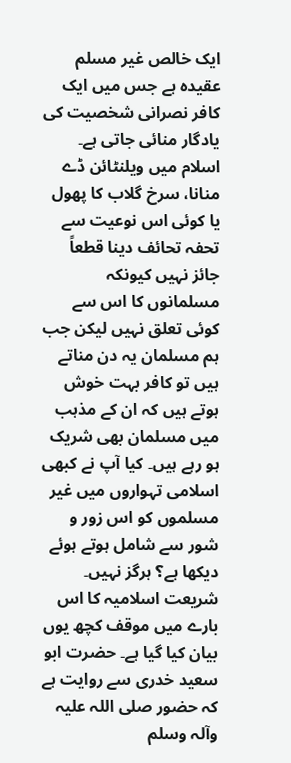ایک خالص غیر مسلم عقیدہ ہے جس میں ایک کافر نصرانی شخصیت کی یادگار منائی جاتی ہے۔ اسلام میں ویلنٹائن ڈے منانا، سرخ گلاب کا پھول یا کوئی اس نوعیت سے تحفہ تحائف دینا قطعاً جائز نہیں کیونکہ مسلمانوں کا اس سے کوئی تعلق نہیں لیکن جب ہم مسلمان یہ دن مناتے ہیں تو کافر بہت خوش ہوتے ہیں کہ ان کے مذہب میں مسلمان بھی شریک ہو رہے ہیں۔ کیا آپ نے کبھی اسلامی تہواروں میں غیر مسلموں کو اس زور و شور سے شامل ہوتے ہوئے دیکھا ہے؟ ہرگز نہیں۔
شریعت اسلامیہ کا اس بارے میں موقف کچھ یوں بیان کیا گیا ہے۔ حضرت ابو سعید خدری سے روایت ہے کہ حضور صلی اللہ علیہ وآلہ وسلم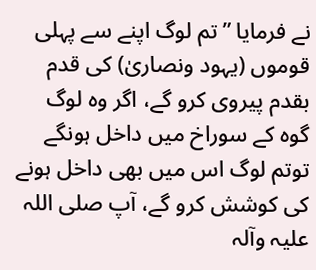نے فرمایا ”تم لوگ اپنے سے پہلی قوموں (یہود ونصاریٰ) کی قدم بقدم پیروی کرو گے، اگر وہ لوگ گوہ کے سوراخ میں داخل ہونگے توتم لوگ اس میں بھی داخل ہونے کی کوشش کرو گے، آپ صلی اللہ علیہ وآلہ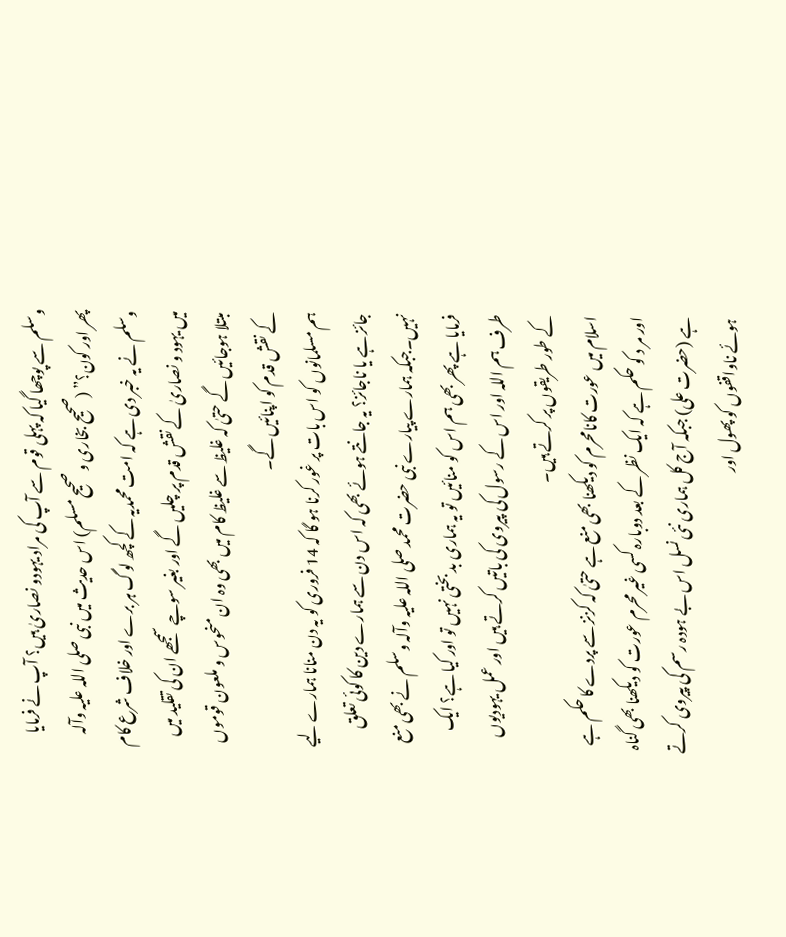وسلم سے پوچھا گیا کہ پہلی قوم سے آپ کی مراد یہودو نصاریٰ ہیں؟ آپ نے فرمایا پھر اور کون؟” (صحیح بخاری و صحیح مسلم) اس حدیث میں نبی صلی اللہ علیہ وآلہ وسلم نے یہ خبر دی ہے کہ امت محمدیہ کے کچھ لوگ ہر برے اور خلاف شرع کام میں یہود و نصاریٰ کے نقش قدم پر چلیں گے اور بغیر سوچے سمجھے ان کی تقلید میں مبتلا ہوجائیں گے حتیٰ کہ غلیظ سے غلیظ کام میں بھی وہ ان منحوس و ملعون قوموں کے نقش قدم کو اپنائیں گے۔
ہم مسلمانوں کو اس بات پر غور کرنا ہو گا کہ 14 فروری کو یہ دن منانا ہمارے لیے جائز ہے یا ناجائز؟ یہ جانتے ہوئے بھی کہ اس دن سے ہمارے دین کا کوئی تعلق نہیں۔جبکہ ہمارے پیارے نبی حضرت محمد صلی اللہ علیہ وآلہ وسلم نے بھی منع فرمایا ہے پھر بھی ہم اس کو منائیں تو یہ ہماری بد بختی نہیں تو اور کیا ہے؟ ایک طرف ہم اللہ اور اس کے رسول کی پیروی کی باتیں کرتے ہیں اور عمل یہودیوں کے طور طریقوں پر کرتے ہیں۔
اسلام میں عورت کانامحرم کو دیکھنا بھی منع ہے حتیٰ کہ کزنز سے پردے کا حکم ہے اور مر د کو حکم ہے کہ ایک نظر کے بعد دوبارہ کسی غیر محرم عورت کو دیکھنا بھی گناہ ہے (حضرت علی) جبکہ آج کل ہماری نئی نسل اس بے ہودہ رسم کی پیروی کرتے ہوئے ناواقفوں کو پھول اور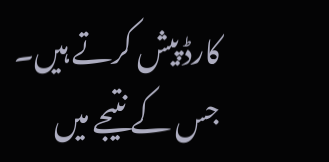کارڈ پیش کرتے ہیں۔ جس کے نتیجے میں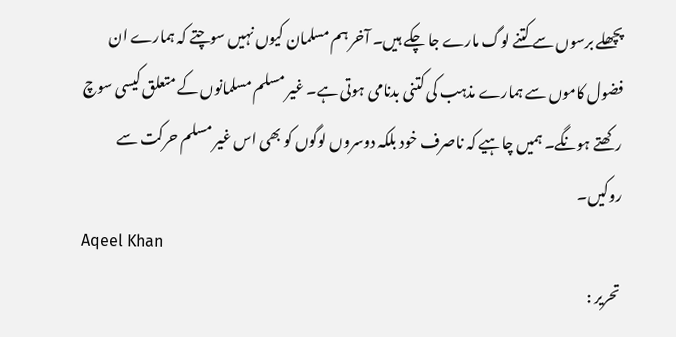پچھلے برسوں سے کتنے لوگ مارے جا چکے ہیں۔ آخر ہم مسلمان کیوں نہیں سوچتے کہ ہمارے ان فضول کاموں سے ہمارے مذہب کی کتنی بدنامی ہوتی ہے۔ غیر مسلم مسلمانوں کے متعلق کیسی سوچ رکھتے ہونگے۔ ہمیں چاہیے کہ ناصرف خود بلکہ دوسروں لوگوں کو بھی اس غیر مسلم حرکت سے روکیں۔
Aqeel Khan
تحریر :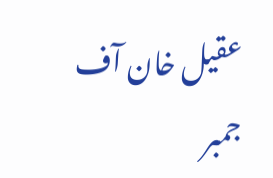عقیل خان آف جمبر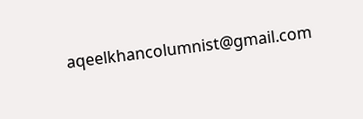aqeelkhancolumnist@gmail.com